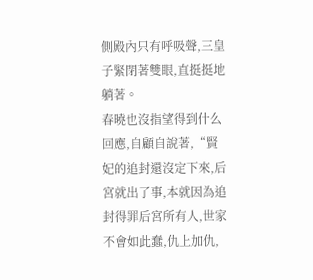側殿內只有呼吸聲,三皇子緊閉著雙眼,直挺挺地躺著。
春曉也沒指望得到什么回應,自顧自說著,“賢妃的追封還沒定下來,后宮就出了事,本就因為追封得罪后宮所有人,世家不會如此蠢,仇上加仇,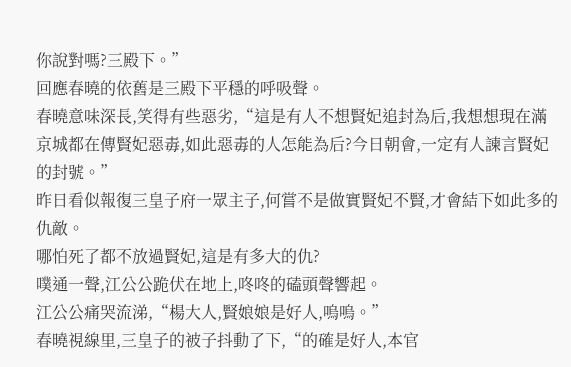你說對嗎?三殿下。”
回應春曉的依舊是三殿下平穩的呼吸聲。
春曉意味深長,笑得有些惡劣,“這是有人不想賢妃追封為后,我想想現在滿京城都在傳賢妃惡毒,如此惡毒的人怎能為后?今日朝會,一定有人諫言賢妃的封號。”
昨日看似報復三皇子府一眾主子,何嘗不是做實賢妃不賢,才會結下如此多的仇敵。
哪怕死了都不放過賢妃,這是有多大的仇?
噗通一聲,江公公跪伏在地上,咚咚的磕頭聲響起。
江公公痛哭流涕,“楊大人,賢娘娘是好人,嗚嗚。”
春曉視線里,三皇子的被子抖動了下,“的確是好人,本官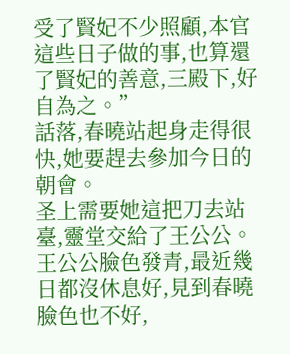受了賢妃不少照顧,本官這些日子做的事,也算還了賢妃的善意,三殿下,好自為之。”
話落,春曉站起身走得很快,她要趕去參加今日的朝會。
圣上需要她這把刀去站臺,靈堂交給了王公公。
王公公臉色發青,最近幾日都沒休息好,見到春曉臉色也不好,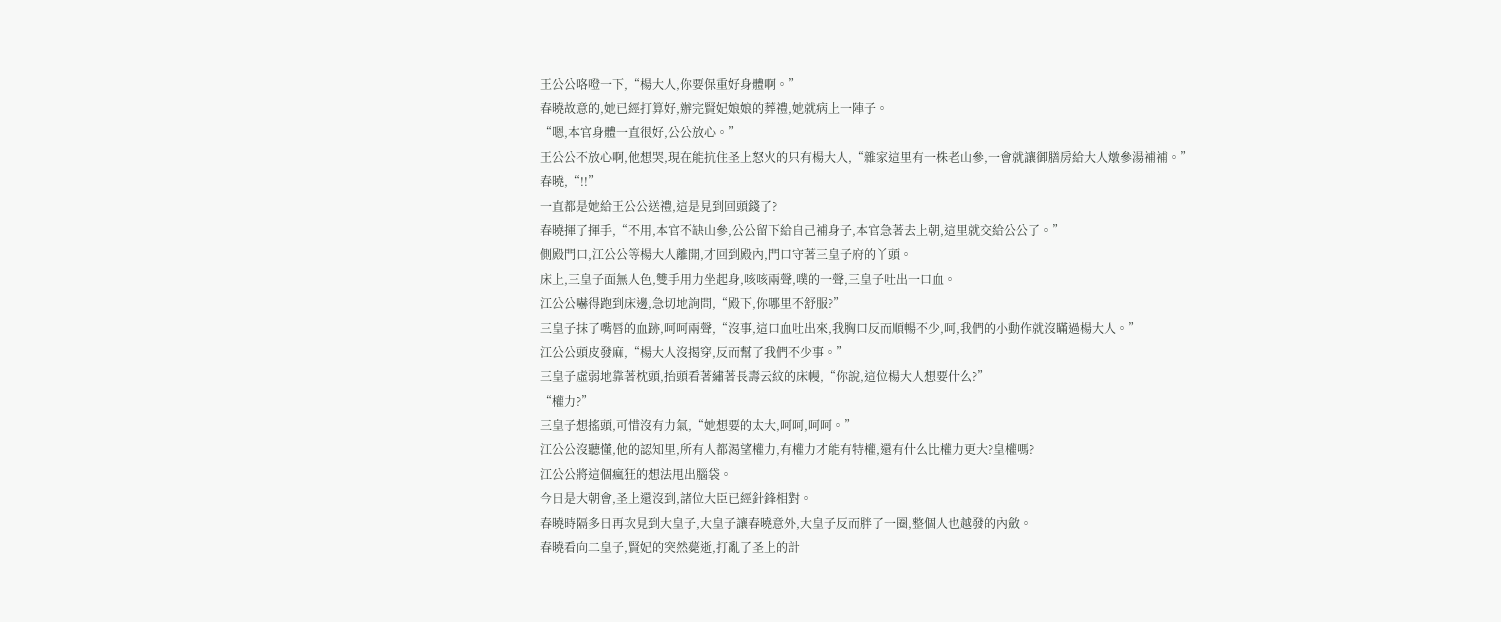王公公咯噔一下,“楊大人,你要保重好身體啊。”
春曉故意的,她已經打算好,辦完賢妃娘娘的葬禮,她就病上一陣子。
“嗯,本官身體一直很好,公公放心。”
王公公不放心啊,他想哭,現在能抗住圣上怒火的只有楊大人,“雜家這里有一株老山參,一會就讓御膳房給大人燉參湯補補。”
春曉,“!!”
一直都是她給王公公送禮,這是見到回頭錢了?
春曉揮了揮手,“不用,本官不缺山參,公公留下給自己補身子,本官急著去上朝,這里就交給公公了。”
側殿門口,江公公等楊大人離開,才回到殿內,門口守著三皇子府的丫頭。
床上,三皇子面無人色,雙手用力坐起身,咳咳兩聲,噗的一聲,三皇子吐出一口血。
江公公嚇得跑到床邊,急切地詢問,“殿下,你哪里不舒服?”
三皇子抹了嘴唇的血跡,呵呵兩聲,“沒事,這口血吐出來,我胸口反而順暢不少,呵,我們的小動作就沒瞞過楊大人。”
江公公頭皮發麻,“楊大人沒揭穿,反而幫了我們不少事。”
三皇子虛弱地靠著枕頭,抬頭看著繡著長壽云紋的床幔,“你說,這位楊大人想要什么?”
“權力?”
三皇子想搖頭,可惜沒有力氣,“她想要的太大,呵呵,呵呵。”
江公公沒聽懂,他的認知里,所有人都渴望權力,有權力才能有特權,還有什么比權力更大?皇權嗎?
江公公將這個瘋狂的想法甩出腦袋。
今日是大朝會,圣上還沒到,諸位大臣已經針鋒相對。
春曉時隔多日再次見到大皇子,大皇子讓春曉意外,大皇子反而胖了一圈,整個人也越發的內斂。
春曉看向二皇子,賢妃的突然薨逝,打亂了圣上的計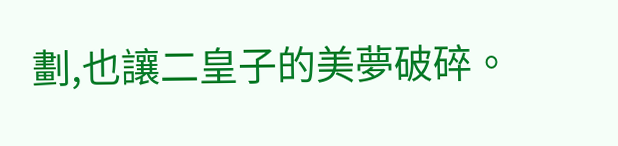劃,也讓二皇子的美夢破碎。